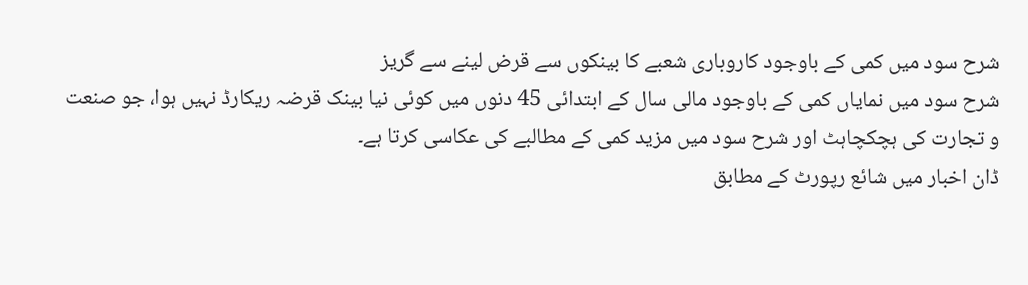شرح سود میں کمی کے باوجود کاروباری شعبے کا بینکوں سے قرض لینے سے گریز
شرح سود میں نمایاں کمی کے باوجود مالی سال کے ابتدائی 45 دنوں میں کوئی نیا بینک قرضہ ریکارڈ نہیں ہوا، جو صنعت و تجارت کی ہچکچاہٹ اور شرح سود میں مزید کمی کے مطالبے کی عکاسی کرتا ہے۔
ڈان اخبار میں شائع رپورٹ کے مطابق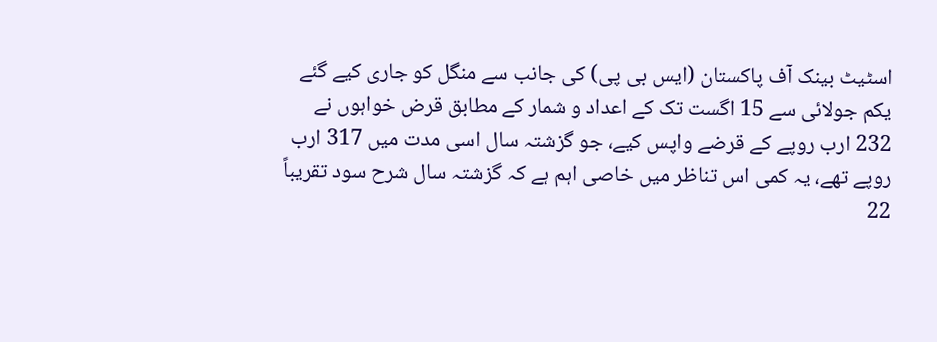اسٹیٹ بینک آف پاکستان (ایس بی پی) کی جانب سے منگل کو جاری کیے گئے یکم جولائی سے 15 اگست تک کے اعداد و شمار کے مطابق قرض خواہوں نے 232 ارب روپے کے قرضے واپس کیے، جو گزشتہ سال اسی مدت میں 317 ارب روپے تھے، یہ کمی اس تناظر میں خاصی اہم ہے کہ گزشتہ سال شرح سود تقریباً 22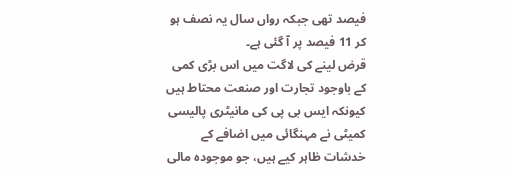فیصد تھی جبکہ رواں سال یہ نصف ہو کر 11 فیصد پر آ گئی ہے۔
قرض لینے کی لاگت میں اس بڑی کمی کے باوجود تجارت اور صنعت محتاط ہیں کیونکہ ایس بی پی کی مانیٹری پالیسی کمیٹی نے مہنگائی میں اضافے کے خدشات ظاہر کیے ہیں، جو موجودہ مالی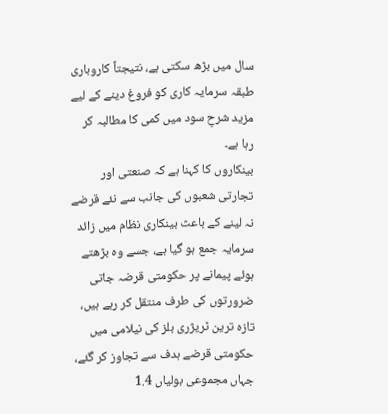سال میں بڑھ سکتی ہے، نتیجتاً کاروباری طبقہ سرمایہ کاری کو فروغ دینے کے لیے مزید شرحِ سود میں کمی کا مطالبہ کر رہا ہے۔
بینکاروں کا کہنا ہے کہ صنعتی اور تجارتی شعبوں کی جانب سے نئے قرضے نہ لینے کے باعث بینکاری نظام میں زائد سرمایہ جمع ہو گیا ہے، جسے وہ بڑھتے ہوئے پیمانے پر حکومتی قرضہ جاتی ضرورتوں کی طرف منتقل کر رہے ہیں، تازہ ترین ٹریژری بلز کی نیلامی میں حکومتی قرضے ہدف سے تجاوز کر گئے، جہاں مجموعی بولیاں 1.4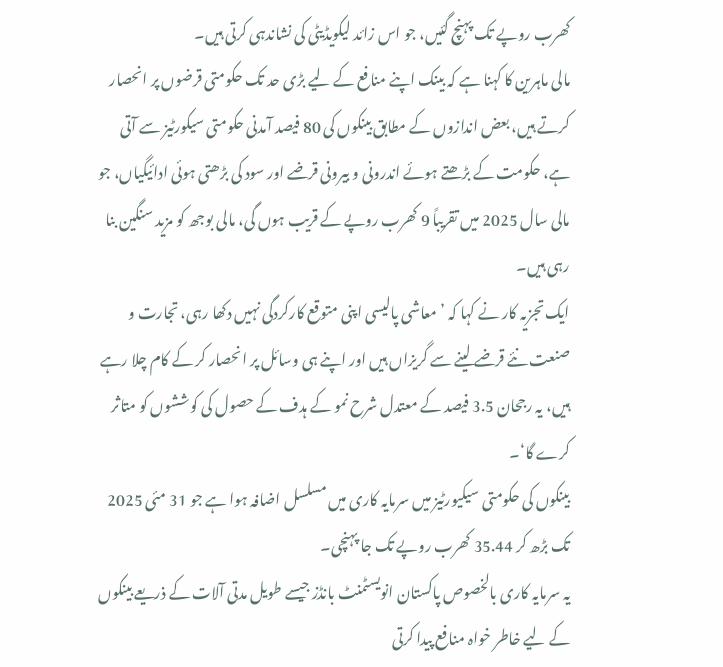کھرب روپے تک پہنچ گئیں، جو اس زائد لیکویڈیٹی کی نشاندہی کرتی ہیں۔
مالی ماہرین کا کہنا ہے کہ بینک اپنے منافع کے لیے بڑی حد تک حکومتی قرضوں پر انحصار کرتے ہیں، بعض اندازوں کے مطابق بینکوں کی 80 فیصد آمدنی حکومتی سیکورٹیز سے آتی ہے، حکومت کے بڑھتے ہوئے اندرونی و بیرونی قرضے اور سود کی بڑھتی ہوئی ادائیگیاں، جو مالی سال 2025 میں تقریباً 9 کھرب روپے کے قریب ہوں گی، مالی بوجھ کو مزید سنگین بنا رہی ہیں۔
ایک تجزیہ کار نے کہا کہ ’معاشی پالیسی اپنی متوقع کارکردگی نہیں دکھا رہی، تجارت و صنعت نئے قرضے لینے سے گریزاں ہیں اور اپنے ہی وسائل پر انحصار کر کے کام چلا رہے ہیں، یہ رجحان 3.5 فیصد کے معتدل شرح نمو کے ہدف کے حصول کی کوششوں کو متاثر کرے گا‘۔
بینکوں کی حکومتی سیکیورٹیز میں سرمایہ کاری میں مسلسل اضافہ ہوا ہے جو 31 مئی 2025 تک بڑھ کر 35.44 کھرب روپے تک جا پہنچی۔
یہ سرمایہ کاری بالخصوص پاکستان انویسٹمنٹ بانڈز جیسے طویل مدتی آلات کے ذریعے بینکوں کے لیے خاطر خواہ منافع پیدا کرتی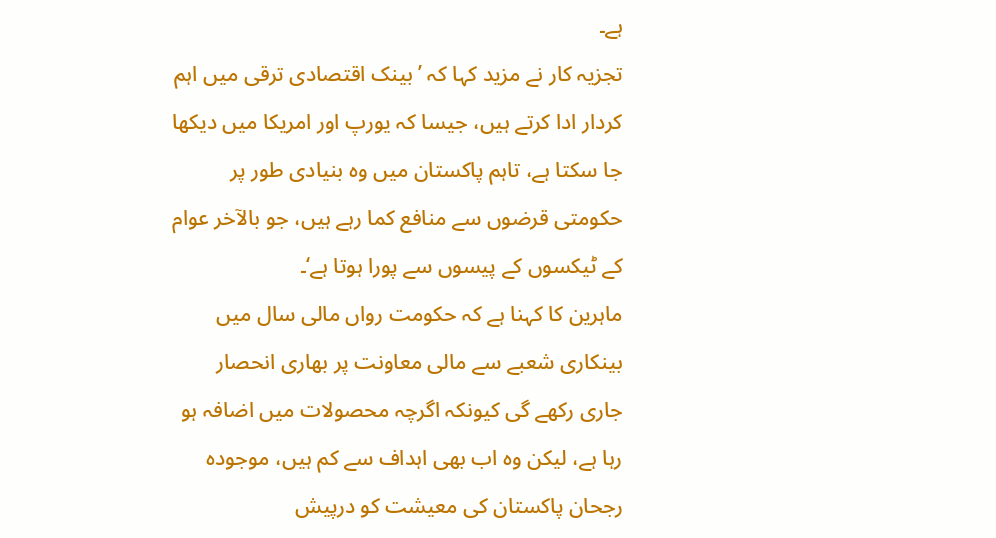ہے۔
تجزیہ کار نے مزید کہا کہ ’بینک اقتصادی ترقی میں اہم کردار ادا کرتے ہیں، جیسا کہ یورپ اور امریکا میں دیکھا جا سکتا ہے، تاہم پاکستان میں وہ بنیادی طور پر حکومتی قرضوں سے منافع کما رہے ہیں، جو بالآخر عوام کے ٹیکسوں کے پیسوں سے پورا ہوتا ہے‘۔
ماہرین کا کہنا ہے کہ حکومت رواں مالی سال میں بینکاری شعبے سے مالی معاونت پر بھاری انحصار جاری رکھے گی کیونکہ اگرچہ محصولات میں اضافہ ہو رہا ہے، لیکن وہ اب بھی اہداف سے کم ہیں، موجودہ رجحان پاکستان کی معیشت کو درپیش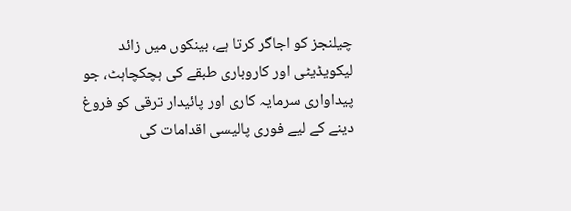چیلنجز کو اجاگر کرتا ہے، بینکوں میں زائد لیکویڈیٹی اور کاروباری طبقے کی ہچکچاہٹ، جو پیداواری سرمایہ کاری اور پائیدار ترقی کو فروغ دینے کے لیے فوری پالیسی اقدامات کی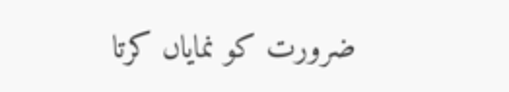ضرورت کو نمایاں کرتا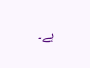ہے۔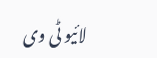لائیو ٹی وی